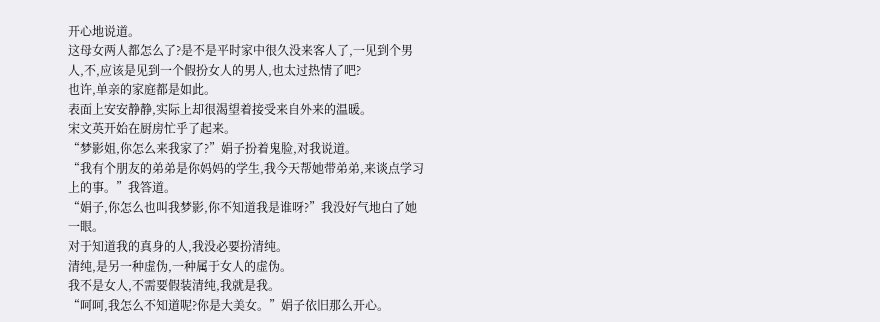开心地说道。
这母女两人都怎么了?是不是平时家中很久没来客人了,一见到个男人,不,应该是见到一个假扮女人的男人,也太过热情了吧?
也许,单亲的家庭都是如此。
表面上安安静静,实际上却很渴望着接受来自外来的温暖。
宋文英开始在厨房忙乎了起来。
“梦影姐,你怎么来我家了?”娟子扮着鬼脸,对我说道。
“我有个朋友的弟弟是你妈妈的学生,我今天帮她带弟弟,来谈点学习上的事。”我答道。
“娟子,你怎么也叫我梦影,你不知道我是谁呀?”我没好气地白了她一眼。
对于知道我的真身的人,我没必要扮清纯。
清纯,是另一种虚伪,一种属于女人的虚伪。
我不是女人,不需要假装清纯,我就是我。
“呵呵,我怎么不知道呢?你是大美女。”娟子依旧那么开心。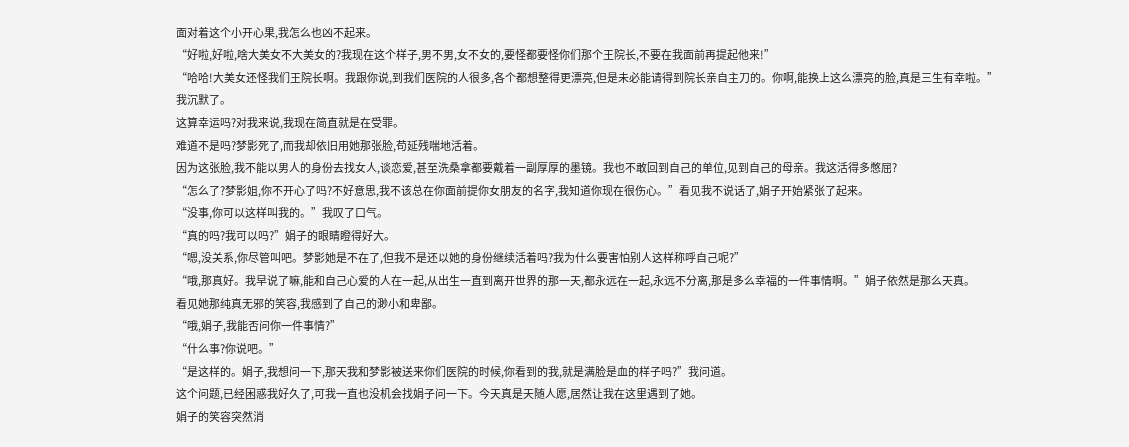面对着这个小开心果,我怎么也凶不起来。
“好啦,好啦,啥大美女不大美女的?我现在这个样子,男不男,女不女的,要怪都要怪你们那个王院长,不要在我面前再提起他来!”
“哈哈!大美女还怪我们王院长啊。我跟你说,到我们医院的人很多,各个都想整得更漂亮,但是未必能请得到院长亲自主刀的。你啊,能换上这么漂亮的脸,真是三生有幸啦。”
我沉默了。
这算幸运吗?对我来说,我现在简直就是在受罪。
难道不是吗?梦影死了,而我却依旧用她那张脸,苟延残喘地活着。
因为这张脸,我不能以男人的身份去找女人,谈恋爱,甚至洗桑拿都要戴着一副厚厚的墨镜。我也不敢回到自己的单位,见到自己的母亲。我这活得多憋屈?
“怎么了?梦影姐,你不开心了吗?不好意思,我不该总在你面前提你女朋友的名字,我知道你现在很伤心。”看见我不说话了,娟子开始紧张了起来。
“没事,你可以这样叫我的。”我叹了口气。
“真的吗?我可以吗?”娟子的眼睛瞪得好大。
“嗯,没关系,你尽管叫吧。梦影她是不在了,但我不是还以她的身份继续活着吗?我为什么要害怕别人这样称呼自己呢?”
“哦,那真好。我早说了嘛,能和自己心爱的人在一起,从出生一直到离开世界的那一天,都永远在一起,永远不分离,那是多么幸福的一件事情啊。”娟子依然是那么天真。
看见她那纯真无邪的笑容,我感到了自己的渺小和卑鄙。
“哦,娟子,我能否问你一件事情?”
“什么事?你说吧。”
“是这样的。娟子,我想问一下,那天我和梦影被送来你们医院的时候,你看到的我,就是满脸是血的样子吗?”我问道。
这个问题,已经困惑我好久了,可我一直也没机会找娟子问一下。今天真是天随人愿,居然让我在这里遇到了她。
娟子的笑容突然消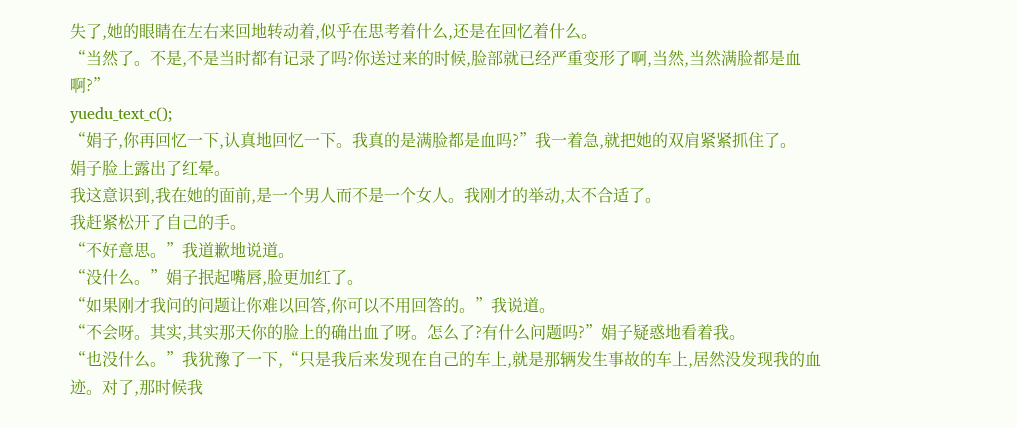失了,她的眼睛在左右来回地转动着,似乎在思考着什么,还是在回忆着什么。
“当然了。不是,不是当时都有记录了吗?你送过来的时候,脸部就已经严重变形了啊,当然,当然满脸都是血啊?”
yuedu_text_c();
“娟子,你再回忆一下,认真地回忆一下。我真的是满脸都是血吗?”我一着急,就把她的双肩紧紧抓住了。
娟子脸上露出了红晕。
我这意识到,我在她的面前,是一个男人而不是一个女人。我刚才的举动,太不合适了。
我赶紧松开了自己的手。
“不好意思。”我道歉地说道。
“没什么。”娟子抿起嘴唇,脸更加红了。
“如果刚才我问的问题让你难以回答,你可以不用回答的。”我说道。
“不会呀。其实,其实那天你的脸上的确出血了呀。怎么了?有什么问题吗?”娟子疑惑地看着我。
“也没什么。”我犹豫了一下,“只是我后来发现在自己的车上,就是那辆发生事故的车上,居然没发现我的血迹。对了,那时候我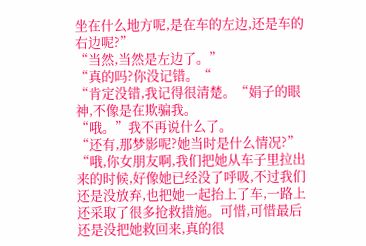坐在什么地方呢,是在车的左边,还是车的右边呢?”
“当然,当然是左边了。”
“真的吗?你没记错。“
“肯定没错,我记得很清楚。“娟子的眼神,不像是在欺骗我。
“哦。”我不再说什么了。
“还有,那梦影呢?她当时是什么情况?”
“哦,你女朋友啊,我们把她从车子里拉出来的时候,好像她已经没了呼吸,不过我们还是没放弃,也把她一起抬上了车,一路上还采取了很多抢救措施。可惜,可惜最后还是没把她救回来,真的很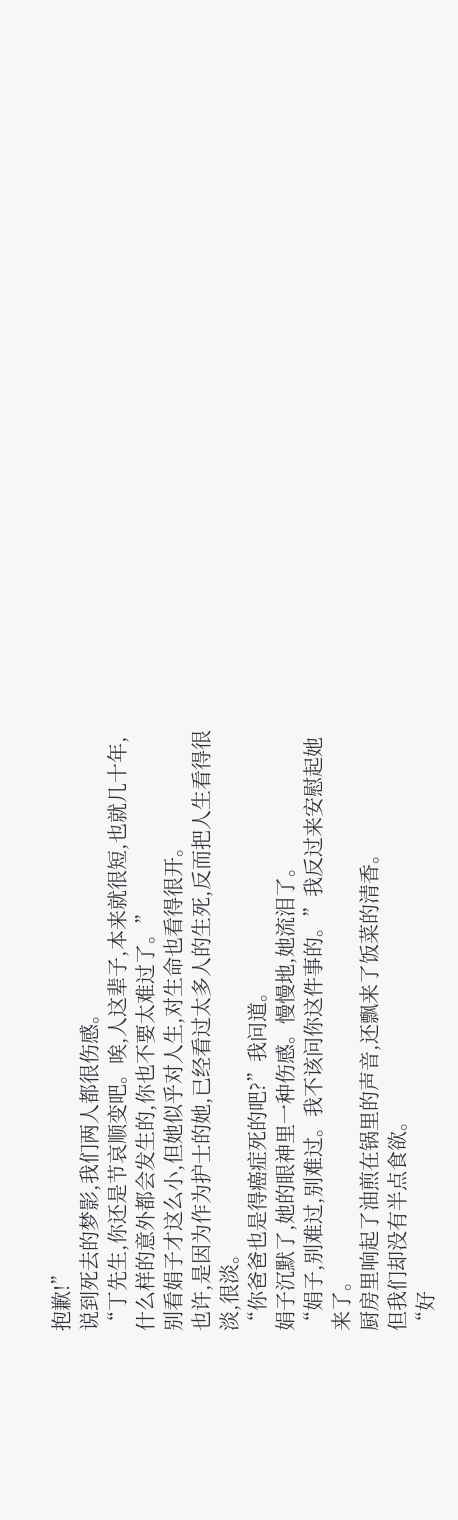抱歉!”
说到死去的梦影,我们两人都很伤感。
“丁先生,你还是节哀顺变吧。唉,人这辈子,本来就很短,也就几十年,什么样的意外都会发生的,你也不要太难过了。”
别看娟子才这么小,但她似乎对人生,对生命也看得很开。
也许,是因为作为护士的她,已经看过太多人的生死,反而把人生看得很淡,很淡。
“你爸爸也是得癌症死的吧?”我问道。
娟子沉默了,她的眼神里一种伤感。慢慢地,她流泪了。
“娟子,别难过,别难过。我不该问你这件事的。”我反过来安慰起她来了。
厨房里响起了油煎在锅里的声音,还飘来了饭菜的清香。
但我们却没有半点食欲。
“好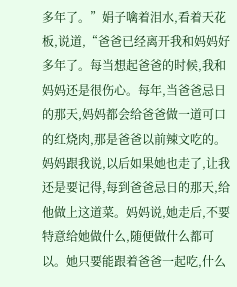多年了。”娟子噙着泪水,看着天花板,说道,“爸爸已经离开我和妈妈好多年了。每当想起爸爸的时候,我和妈妈还是很伤心。每年,当爸爸忌日的那天,妈妈都会给爸爸做一道可口的红烧肉,那是爸爸以前辣文吃的。妈妈跟我说,以后如果她也走了,让我还是要记得,每到爸爸忌日的那天,给他做上这道菜。妈妈说,她走后,不要特意给她做什么,随便做什么都可以。她只要能跟着爸爸一起吃,什么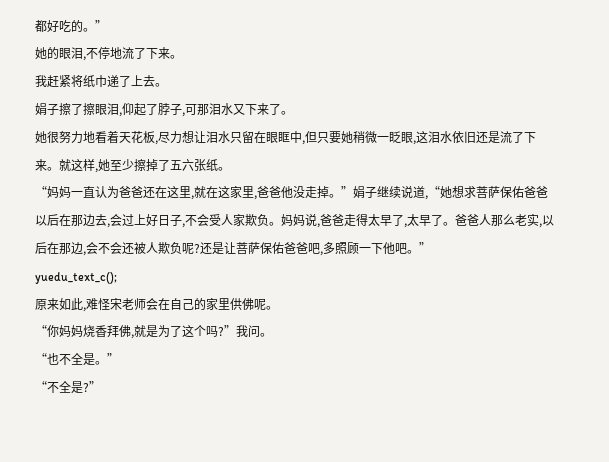都好吃的。”
她的眼泪,不停地流了下来。
我赶紧将纸巾递了上去。
娟子擦了擦眼泪,仰起了脖子,可那泪水又下来了。
她很努力地看着天花板,尽力想让泪水只留在眼眶中,但只要她稍微一眨眼,这泪水依旧还是流了下来。就这样,她至少擦掉了五六张纸。
“妈妈一直认为爸爸还在这里,就在这家里,爸爸他没走掉。”娟子继续说道,“她想求菩萨保佑爸爸以后在那边去,会过上好日子,不会受人家欺负。妈妈说,爸爸走得太早了,太早了。爸爸人那么老实,以后在那边,会不会还被人欺负呢?还是让菩萨保佑爸爸吧,多照顾一下他吧。”
yuedu_text_c();
原来如此,难怪宋老师会在自己的家里供佛呢。
“你妈妈烧香拜佛,就是为了这个吗?”我问。
“也不全是。”
“不全是?”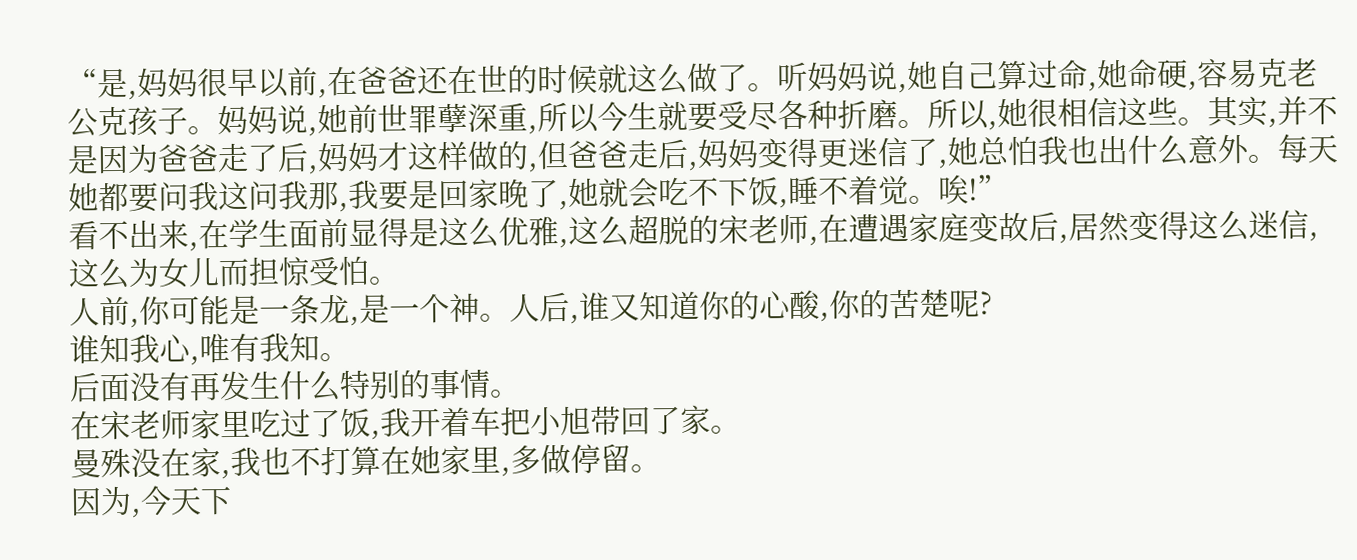“是,妈妈很早以前,在爸爸还在世的时候就这么做了。听妈妈说,她自己算过命,她命硬,容易克老公克孩子。妈妈说,她前世罪孽深重,所以今生就要受尽各种折磨。所以,她很相信这些。其实,并不是因为爸爸走了后,妈妈才这样做的,但爸爸走后,妈妈变得更迷信了,她总怕我也出什么意外。每天她都要问我这问我那,我要是回家晚了,她就会吃不下饭,睡不着觉。唉!”
看不出来,在学生面前显得是这么优雅,这么超脱的宋老师,在遭遇家庭变故后,居然变得这么迷信,这么为女儿而担惊受怕。
人前,你可能是一条龙,是一个神。人后,谁又知道你的心酸,你的苦楚呢?
谁知我心,唯有我知。
后面没有再发生什么特别的事情。
在宋老师家里吃过了饭,我开着车把小旭带回了家。
曼殊没在家,我也不打算在她家里,多做停留。
因为,今天下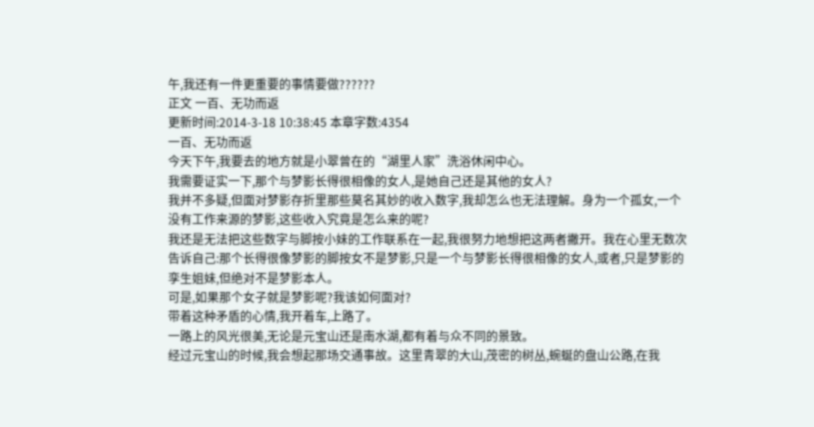午,我还有一件更重要的事情要做??????
正文 一百、无功而返
更新时间:2014-3-18 10:38:45 本章字数:4354
一百、无功而返
今天下午,我要去的地方就是小翠曾在的“湖里人家”洗浴休闲中心。
我需要证实一下,那个与梦影长得很相像的女人,是她自己还是其他的女人?
我并不多疑,但面对梦影存折里那些莫名其妙的收入数字,我却怎么也无法理解。身为一个孤女,一个没有工作来源的梦影,这些收入究竟是怎么来的呢?
我还是无法把这些数字与脚按小妹的工作联系在一起,我很努力地想把这两者撇开。我在心里无数次告诉自己:那个长得很像梦影的脚按女不是梦影,只是一个与梦影长得很相像的女人,或者,只是梦影的孪生姐妹,但绝对不是梦影本人。
可是,如果那个女子就是梦影呢?我该如何面对?
带着这种矛盾的心情,我开着车,上路了。
一路上的风光很美,无论是元宝山还是南水湖,都有着与众不同的景致。
经过元宝山的时候,我会想起那场交通事故。这里青翠的大山,茂密的树丛,蜿蜒的盘山公路,在我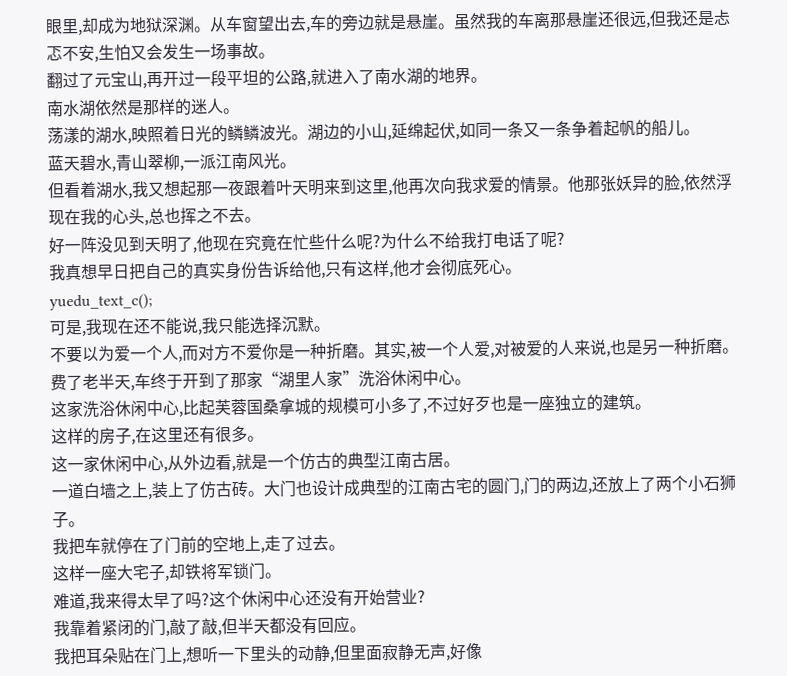眼里,却成为地狱深渊。从车窗望出去,车的旁边就是悬崖。虽然我的车离那悬崖还很远,但我还是忐忑不安,生怕又会发生一场事故。
翻过了元宝山,再开过一段平坦的公路,就进入了南水湖的地界。
南水湖依然是那样的迷人。
荡漾的湖水,映照着日光的鳞鳞波光。湖边的小山,延绵起伏,如同一条又一条争着起帆的船儿。
蓝天碧水,青山翠柳,一派江南风光。
但看着湖水,我又想起那一夜跟着叶天明来到这里,他再次向我求爱的情景。他那张妖异的脸,依然浮现在我的心头,总也挥之不去。
好一阵没见到天明了,他现在究竟在忙些什么呢?为什么不给我打电话了呢?
我真想早日把自己的真实身份告诉给他,只有这样,他才会彻底死心。
yuedu_text_c();
可是,我现在还不能说,我只能选择沉默。
不要以为爱一个人,而对方不爱你是一种折磨。其实,被一个人爱,对被爱的人来说,也是另一种折磨。
费了老半天,车终于开到了那家“湖里人家”洗浴休闲中心。
这家洗浴休闲中心,比起芙蓉国桑拿城的规模可小多了,不过好歹也是一座独立的建筑。
这样的房子,在这里还有很多。
这一家休闲中心,从外边看,就是一个仿古的典型江南古居。
一道白墙之上,装上了仿古砖。大门也设计成典型的江南古宅的圆门,门的两边,还放上了两个小石狮子。
我把车就停在了门前的空地上,走了过去。
这样一座大宅子,却铁将军锁门。
难道,我来得太早了吗?这个休闲中心还没有开始营业?
我靠着紧闭的门,敲了敲,但半天都没有回应。
我把耳朵贴在门上,想听一下里头的动静,但里面寂静无声,好像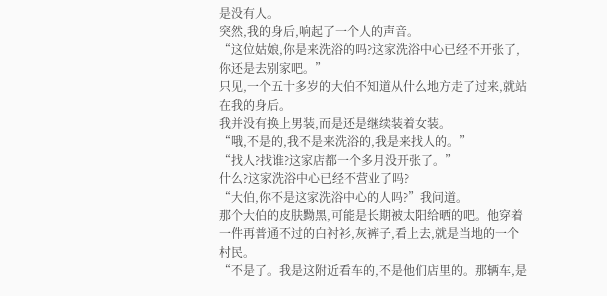是没有人。
突然,我的身后,响起了一个人的声音。
“这位姑娘,你是来洗浴的吗?这家洗浴中心已经不开张了,你还是去别家吧。”
只见,一个五十多岁的大伯不知道从什么地方走了过来,就站在我的身后。
我并没有换上男装,而是还是继续装着女装。
“哦,不是的,我不是来洗浴的,我是来找人的。”
“找人?找谁?这家店都一个多月没开张了。”
什么?这家洗浴中心已经不营业了吗?
“大伯,你不是这家洗浴中心的人吗?”我问道。
那个大伯的皮肤黝黑,可能是长期被太阳给晒的吧。他穿着一件再普通不过的白衬衫,灰裤子,看上去,就是当地的一个村民。
“不是了。我是这附近看车的,不是他们店里的。那辆车,是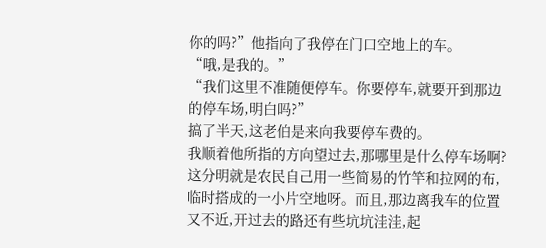你的吗?”他指向了我停在门口空地上的车。
“哦,是我的。”
“我们这里不准随便停车。你要停车,就要开到那边的停车场,明白吗?”
搞了半天,这老伯是来向我要停车费的。
我顺着他所指的方向望过去,那哪里是什么停车场啊?这分明就是农民自己用一些简易的竹竿和拉网的布,临时搭成的一小片空地呀。而且,那边离我车的位置又不近,开过去的路还有些坑坑洼洼,起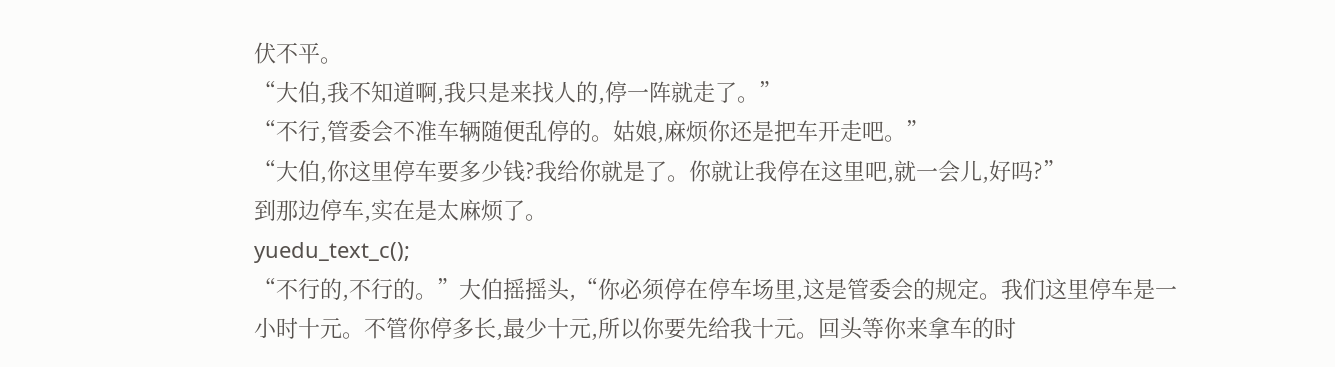伏不平。
“大伯,我不知道啊,我只是来找人的,停一阵就走了。”
“不行,管委会不准车辆随便乱停的。姑娘,麻烦你还是把车开走吧。”
“大伯,你这里停车要多少钱?我给你就是了。你就让我停在这里吧,就一会儿,好吗?”
到那边停车,实在是太麻烦了。
yuedu_text_c();
“不行的,不行的。”大伯摇摇头,“你必须停在停车场里,这是管委会的规定。我们这里停车是一小时十元。不管你停多长,最少十元,所以你要先给我十元。回头等你来拿车的时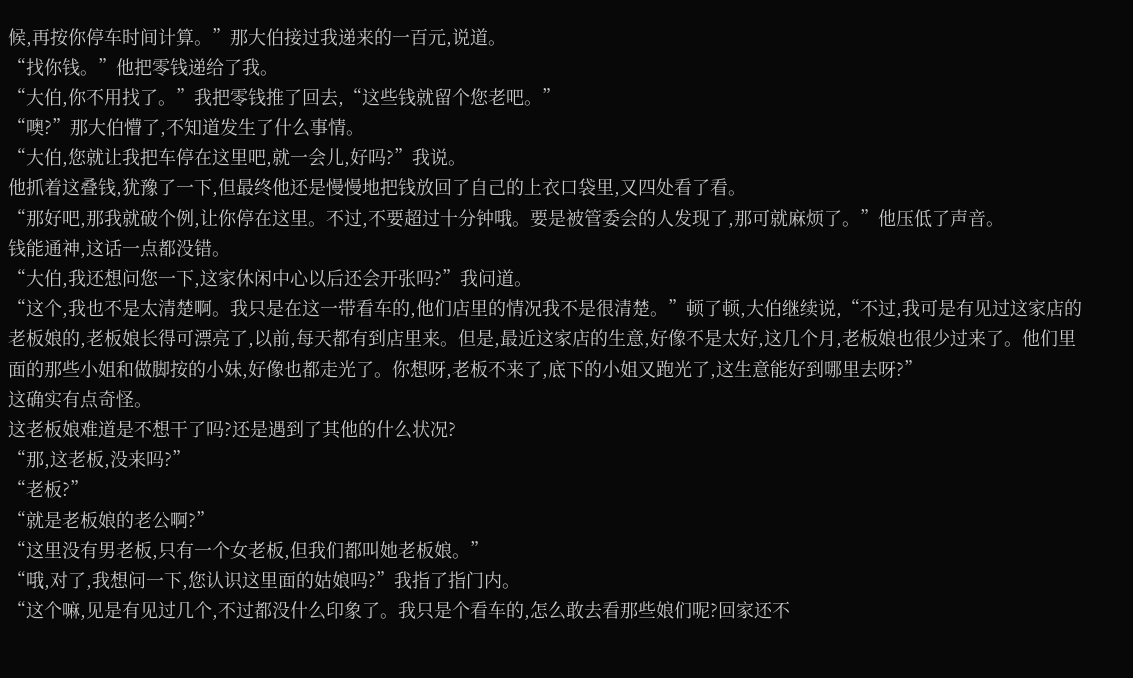候,再按你停车时间计算。”那大伯接过我递来的一百元,说道。
“找你钱。”他把零钱递给了我。
“大伯,你不用找了。”我把零钱推了回去,“这些钱就留个您老吧。”
“噢?”那大伯懵了,不知道发生了什么事情。
“大伯,您就让我把车停在这里吧,就一会儿,好吗?”我说。
他抓着这叠钱,犹豫了一下,但最终他还是慢慢地把钱放回了自己的上衣口袋里,又四处看了看。
“那好吧,那我就破个例,让你停在这里。不过,不要超过十分钟哦。要是被管委会的人发现了,那可就麻烦了。”他压低了声音。
钱能通神,这话一点都没错。
“大伯,我还想问您一下,这家休闲中心以后还会开张吗?”我问道。
“这个,我也不是太清楚啊。我只是在这一带看车的,他们店里的情况我不是很清楚。”顿了顿,大伯继续说,“不过,我可是有见过这家店的老板娘的,老板娘长得可漂亮了,以前,每天都有到店里来。但是,最近这家店的生意,好像不是太好,这几个月,老板娘也很少过来了。他们里面的那些小姐和做脚按的小妹,好像也都走光了。你想呀,老板不来了,底下的小姐又跑光了,这生意能好到哪里去呀?”
这确实有点奇怪。
这老板娘难道是不想干了吗?还是遇到了其他的什么状况?
“那,这老板,没来吗?”
“老板?”
“就是老板娘的老公啊?”
“这里没有男老板,只有一个女老板,但我们都叫她老板娘。”
“哦,对了,我想问一下,您认识这里面的姑娘吗?”我指了指门内。
“这个嘛,见是有见过几个,不过都没什么印象了。我只是个看车的,怎么敢去看那些娘们呢?回家还不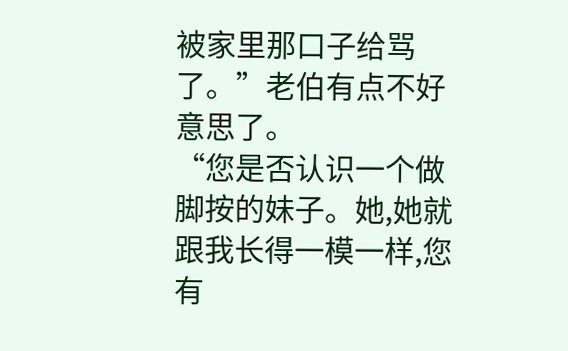被家里那口子给骂了。”老伯有点不好意思了。
“您是否认识一个做脚按的妹子。她,她就跟我长得一模一样,您有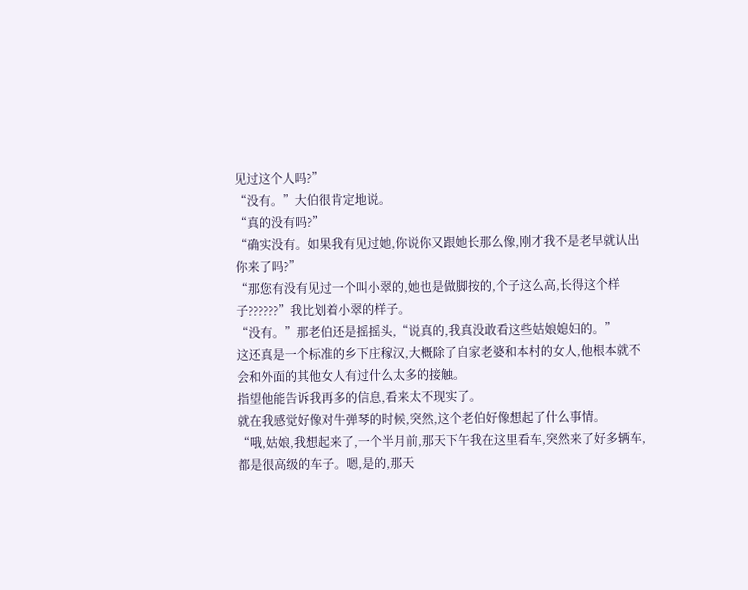见过这个人吗?”
“没有。”大伯很肯定地说。
“真的没有吗?”
“确实没有。如果我有见过她,你说你又跟她长那么像,刚才我不是老早就认出你来了吗?”
“那您有没有见过一个叫小翠的,她也是做脚按的,个子这么高,长得这个样子??????”我比划着小翠的样子。
“没有。”那老伯还是摇摇头,“说真的,我真没敢看这些姑娘媳妇的。”
这还真是一个标准的乡下庄稼汉,大概除了自家老婆和本村的女人,他根本就不会和外面的其他女人有过什么太多的接触。
指望他能告诉我再多的信息,看来太不现实了。
就在我感觉好像对牛弹琴的时候,突然,这个老伯好像想起了什么事情。
“哦,姑娘,我想起来了,一个半月前,那天下午我在这里看车,突然来了好多辆车,都是很高级的车子。嗯,是的,那天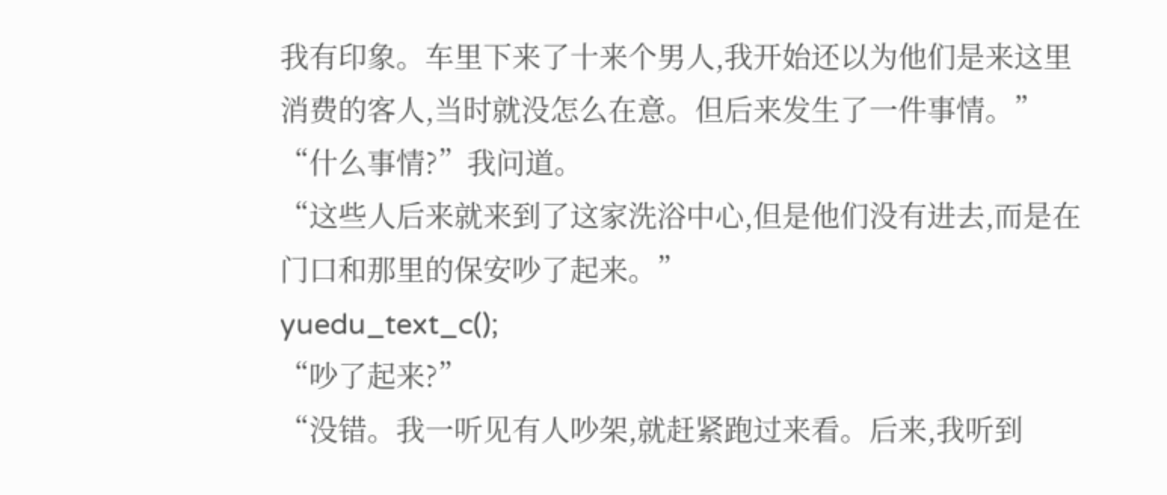我有印象。车里下来了十来个男人,我开始还以为他们是来这里消费的客人,当时就没怎么在意。但后来发生了一件事情。”
“什么事情?”我问道。
“这些人后来就来到了这家洗浴中心,但是他们没有进去,而是在门口和那里的保安吵了起来。”
yuedu_text_c();
“吵了起来?”
“没错。我一听见有人吵架,就赶紧跑过来看。后来,我听到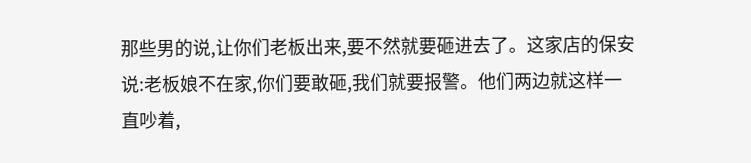那些男的说,让你们老板出来,要不然就要砸进去了。这家店的保安说:老板娘不在家,你们要敢砸,我们就要报警。他们两边就这样一直吵着,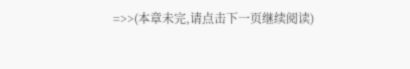=>>(本章未完,请点击下一页继续阅读)